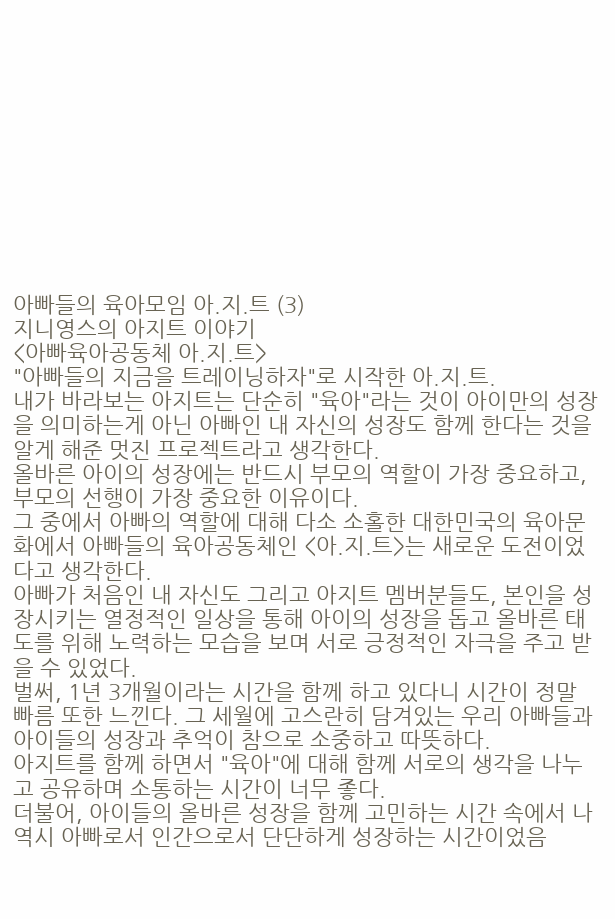아빠들의 육아모임 아.지.트 (3)
지니영스의 아지트 이야기
<아빠육아공동체 아.지.트>
"아빠들의 지금을 트레이닝하자"로 시작한 아.지.트.
내가 바라보는 아지트는 단순히 "육아"라는 것이 아이만의 성장을 의미하는게 아닌 아빠인 내 자신의 성장도 함께 한다는 것을 알게 해준 멋진 프로젝트라고 생각한다.
올바른 아이의 성장에는 반드시 부모의 역할이 가장 중요하고, 부모의 선행이 가장 중요한 이유이다.
그 중에서 아빠의 역할에 대해 다소 소홀한 대한민국의 육아문화에서 아빠들의 육아공동체인 <아.지.트>는 새로운 도전이었다고 생각한다.
아빠가 처음인 내 자신도 그리고 아지트 멤버분들도, 본인을 성장시키는 열정적인 일상을 통해 아이의 성장을 돕고 올바른 태도를 위해 노력하는 모습을 보며 서로 긍정적인 자극을 주고 받을 수 있었다.
벌써, 1년 3개월이라는 시간을 함께 하고 있다니 시간이 정말 빠름 또한 느낀다. 그 세월에 고스란히 담겨있는 우리 아빠들과 아이들의 성장과 추억이 참으로 소중하고 따뜻하다.
아지트를 함께 하면서 "육아"에 대해 함께 서로의 생각을 나누고 공유하며 소통하는 시간이 너무 좋다.
더불어, 아이들의 올바른 성장을 함께 고민하는 시간 속에서 나 역시 아빠로서 인간으로서 단단하게 성장하는 시간이었음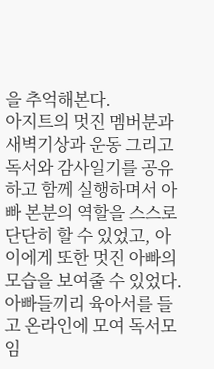을 추억해본다.
아지트의 멋진 멤버분과 새벽기상과 운동 그리고 독서와 감사일기를 공유하고 함께 실행하며서 아빠 본분의 역할을 스스로 단단히 할 수 있었고, 아이에게 또한 멋진 아빠의 모습을 보여줄 수 있었다.
아빠들끼리 육아서를 들고 온라인에 모여 독서모임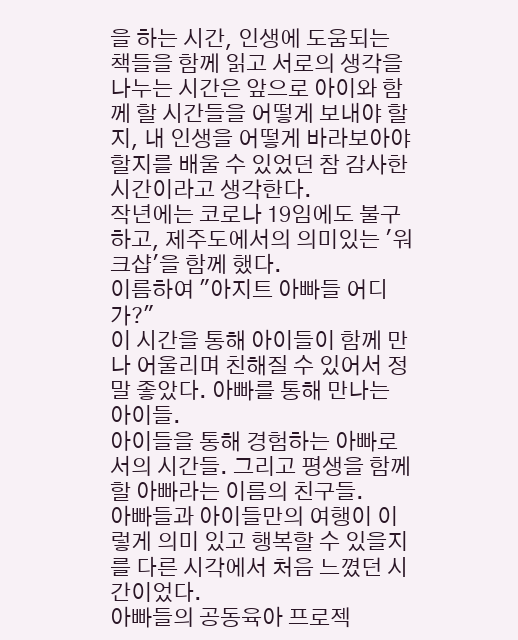을 하는 시간, 인생에 도움되는 책들을 함께 읽고 서로의 생각을 나누는 시간은 앞으로 아이와 함께 할 시간들을 어떻게 보내야 할지, 내 인생을 어떻게 바라보아야 할지를 배울 수 있었던 참 감사한 시간이라고 생각한다.
작년에는 코로나 19임에도 불구하고, 제주도에서의 의미있는 '워크샵'을 함께 했다.
이름하여 "아지트 아빠들 어디가?"
이 시간을 통해 아이들이 함께 만나 어울리며 친해질 수 있어서 정말 좋았다. 아빠를 통해 만나는 아이들.
아이들을 통해 경험하는 아빠로서의 시간들. 그리고 평생을 함께할 아빠라는 이름의 친구들.
아빠들과 아이들만의 여행이 이렇게 의미 있고 행복할 수 있을지를 다른 시각에서 처음 느꼈던 시간이었다.
아빠들의 공동육아 프로젝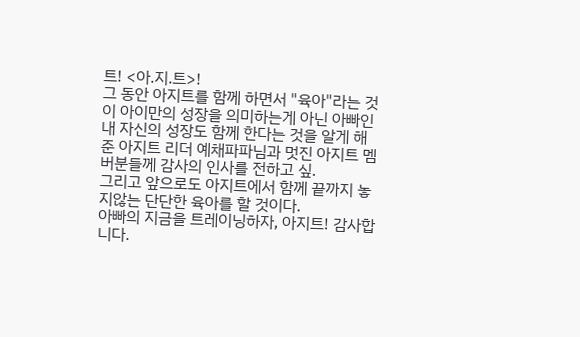트! <아.지.트>!
그 동안 아지트를 함께 하면서 "육아"라는 것이 아이만의 성장을 의미하는게 아닌 아빠인 내 자신의 성장도 함께 한다는 것을 알게 해준 아지트 리더 예채파파님과 멋진 아지트 멤버분들께 감사의 인사를 전하고 싶.
그리고 앞으로도 아지트에서 함께 끝까지 놓지않는 단단한 육아를 할 것이다.
아빠의 지금을 트레이닝하자, 아지트! 감사합니다.